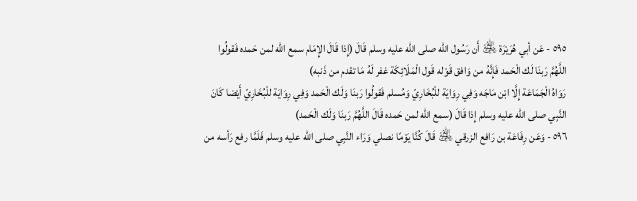٥٩٥ - عَن أبي هُرَيْرَة ﵁ أَن رَسُول الله صلى الله عليه وسلم قَالَ (إِذا قَالَ الإِمَام سمع الله لمن حَمده فَقولُوا اللَّهُمَّ رَبنَا لَك الْحَمد فَإِنَّهُ من وَافق قَوْله قَول الْمَلَائِكَة غفر لَهُ مَا تقدم من ذَنبه)
رَوَاهُ الْجَمَاعَة إِلَّا ابْن مَاجَه وَفِي رِوَايَة للْبُخَارِيّ وَمُسلم فَقولُوا رَبنَا وَلَك الْحَمد وَفِي رِوَايَة للْبُخَارِيّ أَيْضا كَانَ النَّبِي صلى الله عليه وسلم إِذا قَالَ (سمع الله لمن حَمده قَالَ اللَّهُمَّ رَبنَا وَلَك الْحَمد)
٥٩٦ - وَعَن رِفَاعَة بن رَافع الزرقي ﵁ قَالَ كُنَّا يَوْمًا نصلي وَرَاء النَّبِي صلى الله عليه وسلم فَلَمَّا رفع رَأسه من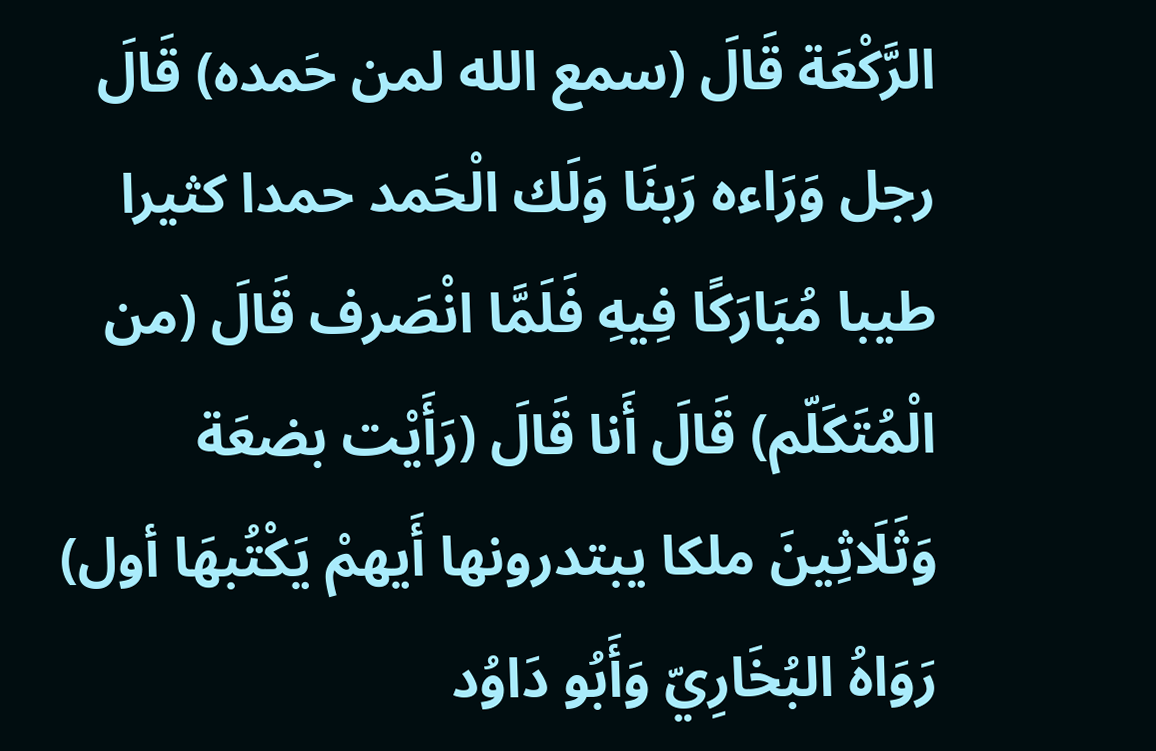الرَّكْعَة قَالَ (سمع الله لمن حَمده) قَالَ رجل وَرَاءه رَبنَا وَلَك الْحَمد حمدا كثيرا طيبا مُبَارَكًا فِيهِ فَلَمَّا انْصَرف قَالَ (من الْمُتَكَلّم) قَالَ أَنا قَالَ (رَأَيْت بضعَة وَثَلَاثِينَ ملكا يبتدرونها أَيهمْ يَكْتُبهَا أول)
رَوَاهُ البُخَارِيّ وَأَبُو دَاوُد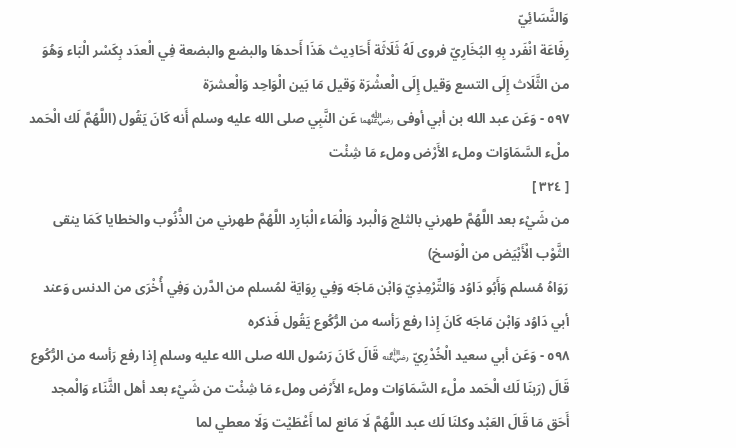وَالنَّسَائِيّ
رِفَاعَة انْفَرد بِهِ البُخَارِيّ فروى لَهُ ثَلَاثَة أَحَادِيث هَذَا أَحدهَا والبضع والبضعة فِي الْعدَد بِكَسْر الْبَاء وَهُوَ من الثَّلَاث إِلَى التسع وَقيل إِلَى الْعشْرَة وَقيل مَا بَين الْوَاحِد وَالْعشرَة
٥٩٧ - وَعَن عبد الله بن أبي أوفى ﵄ عَن النَّبِي صلى الله عليه وسلم أَنه كَانَ يَقُول (اللَّهُمَّ لَك الْحَمد ملْء السَّمَاوَات وملء الأَرْض وملء مَا شِئْت
[ ٣٢٤ ]
من شَيْء بعد اللَّهُمَّ طهرني بالثلج وَالْبرد وَالْمَاء الْبَارِد اللَّهُمَّ طهرني من الذُّنُوب والخطايا كَمَا ينقى الثَّوْب الْأَبْيَض من الْوَسخ)
رَوَاهُ مُسلم وَأَبُو دَاوُد وَالتِّرْمِذِيّ وَابْن مَاجَه وَفِي رِوَايَة لمُسلم من الدَّرن وَفِي أُخْرَى من الدنس وَعند أبي دَاوُد وَابْن مَاجَه كَانَ إِذا رفع رَأسه من الرُّكُوع يَقُول فَذكره
٥٩٨ - وَعَن أبي سعيد الْخُدْرِيّ ﵁ قَالَ كَانَ رَسُول الله صلى الله عليه وسلم إِذا رفع رَأسه من الرُّكُوع قَالَ (رَبنَا لَك الْحَمد ملْء السَّمَاوَات وملء الأَرْض وملء مَا شِئْت من شَيْء بعد أهل الثَّنَاء وَالْمجد أَحَق مَا قَالَ العَبْد وكلنَا لَك عبد اللَّهُمَّ لَا مَانع لما أَعْطَيْت وَلَا معطي لما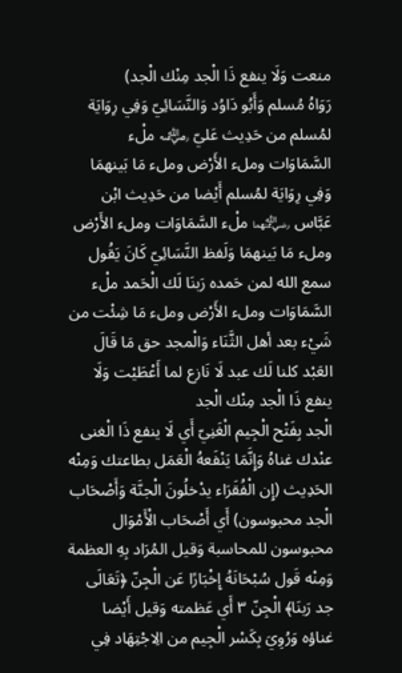منعت وَلَا ينفع ذَا الْجد مِنْك الْجد)
رَوَاهُ مُسلم وَأَبُو دَاوُد وَالنَّسَائِيّ وَفِي رِوَايَة لمُسلم من حَدِيث عَليّ ﵁ ملْء السَّمَاوَات وملء الأَرْض وملء مَا بَينهمَا وَفِي رِوَايَة لمُسلم أَيْضا من حَدِيث ابْن عَبَّاس ﵄ ملْء السَّمَاوَات وملء الأَرْض وملء مَا بَينهمَا وَلَفظ النَّسَائِيّ كَانَ يَقُول سمع الله لمن حَمده رَبنَا لَك الْحَمد ملْء السَّمَاوَات وملء الأَرْض وملء مَا شِئْت من شَيْء بعد أهل الثَّنَاء وَالْمجد حق مَا قَالَ العَبْد كلنا لَك عبد لَا نَازع لما أَعْطَيْت وَلَا ينفع ذَا الْجد مِنْك الْجد
الْجد بِفَتْح الْجِيم الْغَنِيّ أَي لَا ينفع ذَا الْغنى عنْدك غناهُ وَإِنَّمَا يَنْفَعهُ الْعَمَل بطاعتك وَمِنْه الحَدِيث (إِن الْفُقَرَاء يدْخلُونَ الْجنَّة وَأَصْحَاب الْجد محبوسون) أَي أَصْحَاب الْأَمْوَال محبوسون للمحاسبة وَقيل المُرَاد بِهِ العظمة وَمِنْه قَول سُبْحَانَهُ إِخْبَارًا عَن الْجِنّ ﴿تَعَالَى جد رَبنَا﴾ الْجِنّ ٣ أَي عَظمته وَقيل أَيْضا غناؤه وَرُوِيَ بِكَسْر الْجِيم من الِاجْتِهَاد فِي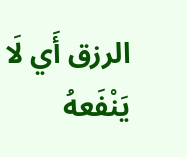الرزق أَي لَا يَنْفَعهُ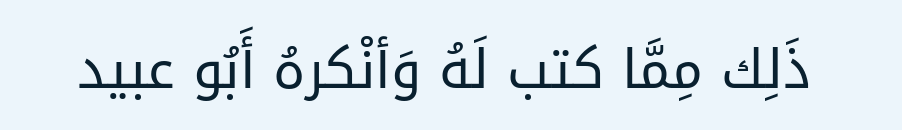ذَلِك مِمَّا كتب لَهُ وَأنْكرهُ أَبُو عبيد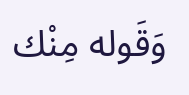وَقَوله مِنْك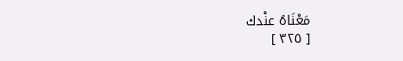مَعْنَاهُ عنْدك
[ ٣٢٥ ]